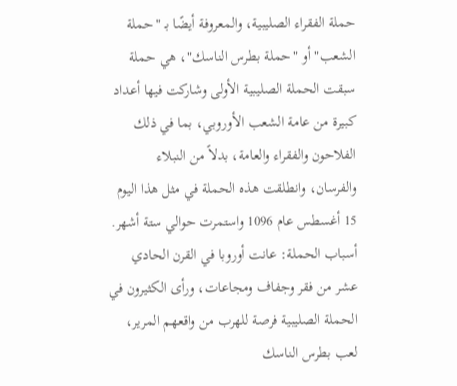حملة الفقراء الصليبية، والمعروفة أيضًا بـ "حملة الشعب" أو "حملة بطرس الناسك"، هي حملة سبقت الحملة الصليبية الأولى وشاركت فيها أعداد كبيرة من عامة الشعب الأوروبي، بما في ذلك الفلاحون والفقراء والعامة، بدلاً من النبلاء والفرسان، وانطلقت هذه الحملة في مثل هذا اليوم 15 أغسطس عام 1096 واستمرت حوالي ستة أشهر.
أسباب الحملة: عانت أوروبا في القرن الحادي عشر من فقر وجفاف ومجاعات، ورأى الكثيرون في الحملة الصليبية فرصة للهرب من واقعهم المرير، لعب بطرس الناسك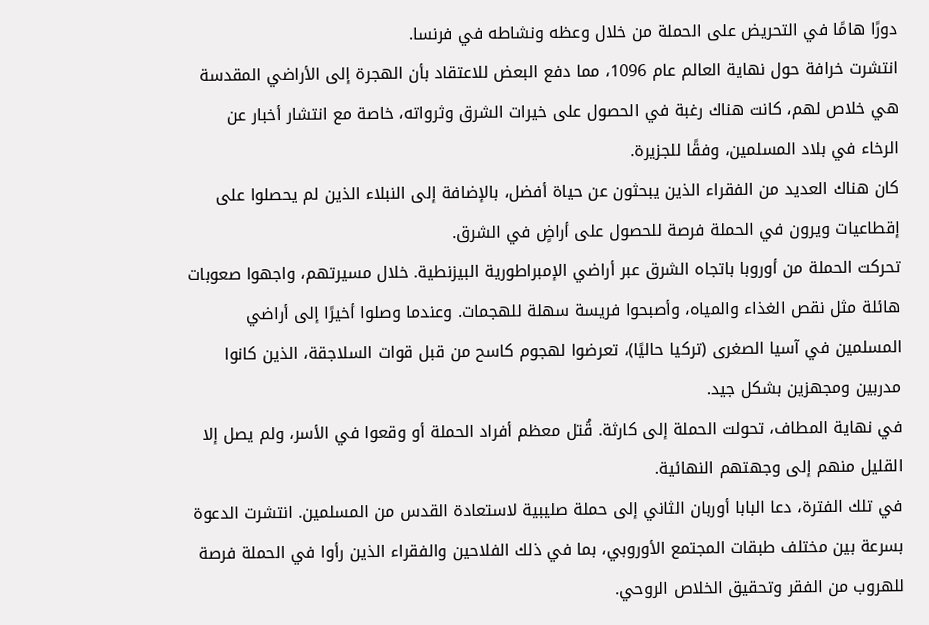دورًا هامًا في التحريض على الحملة من خلال وعظه ونشاطه في فرنسا.
انتشرت خرافة حول نهاية العالم عام 1096، مما دفع البعض للاعتقاد بأن الهجرة إلى الأراضي المقدسة هي خلاص لهم، كانت هناك رغبة في الحصول على خيرات الشرق وثرواته، خاصة مع انتشار أخبار عن الرخاء في بلاد المسلمين، وفقًا للجزيرة.
كان هناك العديد من الفقراء الذين يبحثون عن حياة أفضل، بالإضافة إلى النبلاء الذين لم يحصلوا على إقطاعيات ويرون في الحملة فرصة للحصول على أراضٍ في الشرق.
تحركت الحملة من أوروبا باتجاه الشرق عبر أراضي الإمبراطورية البيزنطية. خلال مسيرتهم، واجهوا صعوبات هائلة مثل نقص الغذاء والمياه، وأصبحوا فريسة سهلة للهجمات. وعندما وصلوا أخيرًا إلى أراضي المسلمين في آسيا الصغرى (تركيا حاليًا)، تعرضوا لهجوم كاسح من قبل قوات السلاجقة، الذين كانوا مدربين ومجهزين بشكل جيد.
في نهاية المطاف، تحولت الحملة إلى كارثة. قُتل معظم أفراد الحملة أو وقعوا في الأسر، ولم يصل إلا القليل منهم إلى وجهتهم النهائية.
في تلك الفترة، دعا البابا أوربان الثاني إلى حملة صليبية لاستعادة القدس من المسلمين. انتشرت الدعوة بسرعة بين مختلف طبقات المجتمع الأوروبي، بما في ذلك الفلاحين والفقراء الذين رأوا في الحملة فرصة للهروب من الفقر وتحقيق الخلاص الروحي.